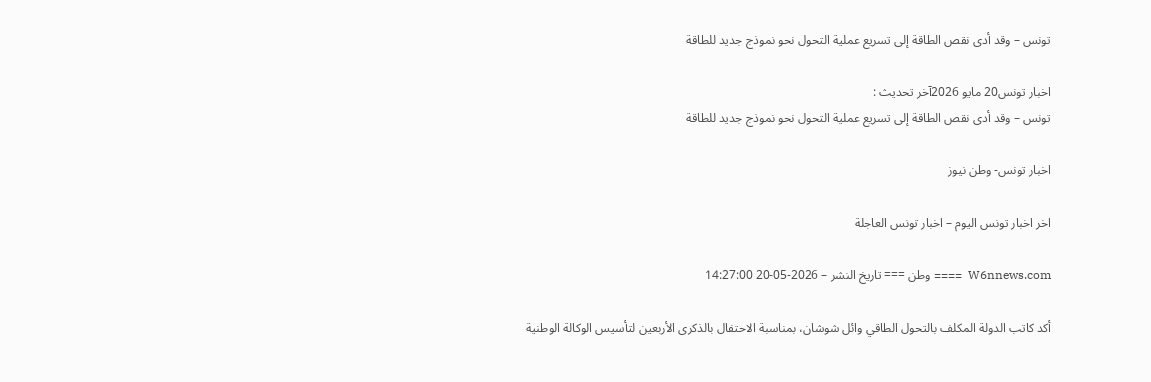تونس – وقد أدى نقص الطاقة إلى تسريع عملية التحول نحو نموذج جديد للطاقة

اخبار تونس20 مايو 2026آخر تحديث :
تونس – وقد أدى نقص الطاقة إلى تسريع عملية التحول نحو نموذج جديد للطاقة

اخبار تونس- وطن نيوز

اخر اخبار تونس اليوم – اخبار تونس العاجلة

W6nnews.com  ==== وطن === تاريخ النشر – 2026-05-20 14:27:00

أكد كاتب الدولة المكلف بالتحول الطاقي وائل شوشان، بمناسبة الاحتفال بالذكرى الأربعين لتأسيس الوكالة الوطنية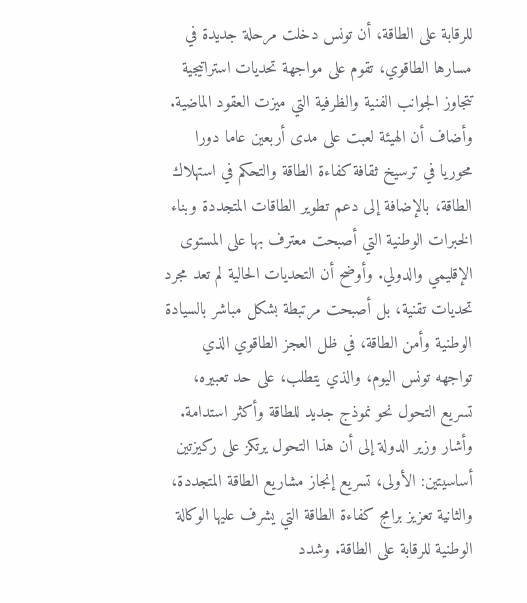للرقابة على الطاقة، أن تونس دخلت مرحلة جديدة في مسارها الطاقوي، تقوم على مواجهة تحديات استراتيجية تتجاوز الجوانب الفنية والظرفية التي ميزت العقود الماضية. وأضاف أن الهيئة لعبت على مدى أربعين عاما دورا محوريا في ترسيخ ثقافة كفاءة الطاقة والتحكم في استهلاك الطاقة، بالإضافة إلى دعم تطوير الطاقات المتجددة وبناء الخبرات الوطنية التي أصبحت معترف بها على المستوى الإقليمي والدولي. وأوضح أن التحديات الحالية لم تعد مجرد تحديات تقنية، بل أصبحت مرتبطة بشكل مباشر بالسيادة الوطنية وأمن الطاقة، في ظل العجز الطاقوي الذي تواجهه تونس اليوم، والذي يتطلب، على حد تعبيره، تسريع التحول نحو نموذج جديد للطاقة وأكثر استدامة. وأشار وزير الدولة إلى أن هذا التحول يرتكز على ركيزتين أساسيتين: الأولى، تسريع إنجاز مشاريع الطاقة المتجددة، والثانية تعزيز برامج كفاءة الطاقة التي يشرف عليها الوكالة الوطنية للرقابة على الطاقة. وشدد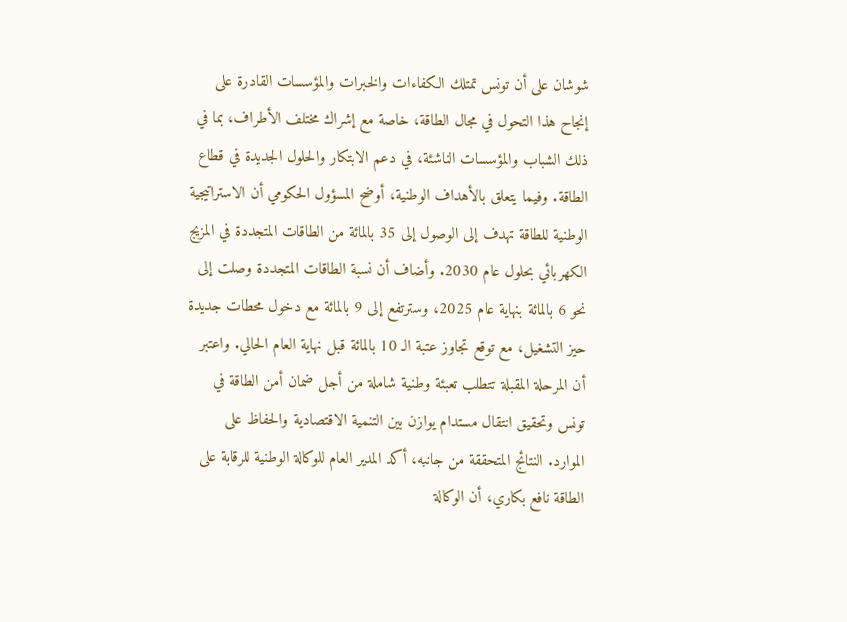شوشان على أن تونس تمتلك الكفاءات والخبرات والمؤسسات القادرة على إنجاح هذا التحول في مجال الطاقة، خاصة مع إشراك مختلف الأطراف، بما في ذلك الشباب والمؤسسات الناشئة، في دعم الابتكار والحلول الجديدة في قطاع الطاقة. وفيما يتعلق بالأهداف الوطنية، أوضح المسؤول الحكومي أن الاستراتيجية الوطنية للطاقة تهدف إلى الوصول إلى 35 بالمائة من الطاقات المتجددة في المزيج الكهربائي بحلول عام 2030. وأضاف أن نسبة الطاقات المتجددة وصلت إلى نحو 6 بالمائة بنهاية عام 2025، وسترتفع إلى 9 بالمائة مع دخول محطات جديدة حيز التشغيل، مع توقع تجاوز عتبة الـ 10 بالمائة قبل نهاية العام الحالي. واعتبر أن المرحلة المقبلة تتطلب تعبئة وطنية شاملة من أجل ضمان أمن الطاقة في تونس وتحقيق انتقال مستدام يوازن بين التنمية الاقتصادية والحفاظ على الموارد. النتائج المتحققة من جانبه، أكد المدير العام للوكالة الوطنية للرقابة على الطاقة نافع بكاري، أن الوكالة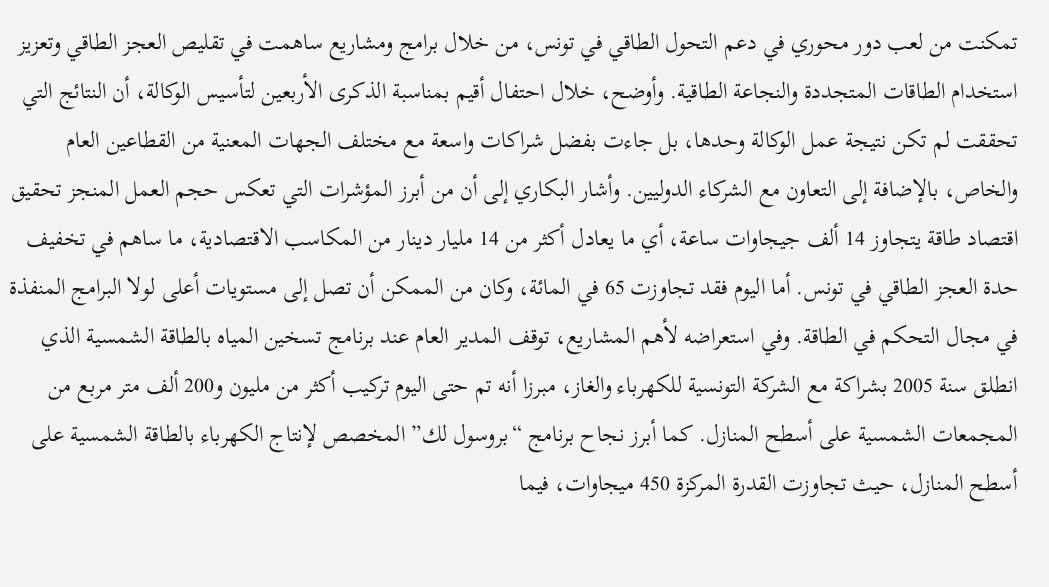تمكنت من لعب دور محوري في دعم التحول الطاقي في تونس، من خلال برامج ومشاريع ساهمت في تقليص العجز الطاقي وتعزيز استخدام الطاقات المتجددة والنجاعة الطاقية. وأوضح، خلال احتفال أقيم بمناسبة الذكرى الأربعين لتأسيس الوكالة، أن النتائج التي تحققت لم تكن نتيجة عمل الوكالة وحدها، بل جاءت بفضل شراكات واسعة مع مختلف الجهات المعنية من القطاعين العام والخاص، بالإضافة إلى التعاون مع الشركاء الدوليين. وأشار البكاري إلى أن من أبرز المؤشرات التي تعكس حجم العمل المنجز تحقيق اقتصاد طاقة يتجاوز 14 ألف جيجاوات ساعة، أي ما يعادل أكثر من 14 مليار دينار من المكاسب الاقتصادية، ما ساهم في تخفيف حدة العجز الطاقي في تونس. أما اليوم فقد تجاوزت 65 في المائة، وكان من الممكن أن تصل إلى مستويات أعلى لولا البرامج المنفذة في مجال التحكم في الطاقة. وفي استعراضه لأهم المشاريع، توقف المدير العام عند برنامج تسخين المياه بالطاقة الشمسية الذي انطلق سنة 2005 بشراكة مع الشركة التونسية للكهرباء والغاز، مبرزا أنه تم حتى اليوم تركيب أكثر من مليون و200 ألف متر مربع من المجمعات الشمسية على أسطح المنازل. كما أبرز نجاح برنامج “بروسول لك” المخصص لإنتاج الكهرباء بالطاقة الشمسية على أسطح المنازل، حيث تجاوزت القدرة المركزة 450 ميجاوات، فيما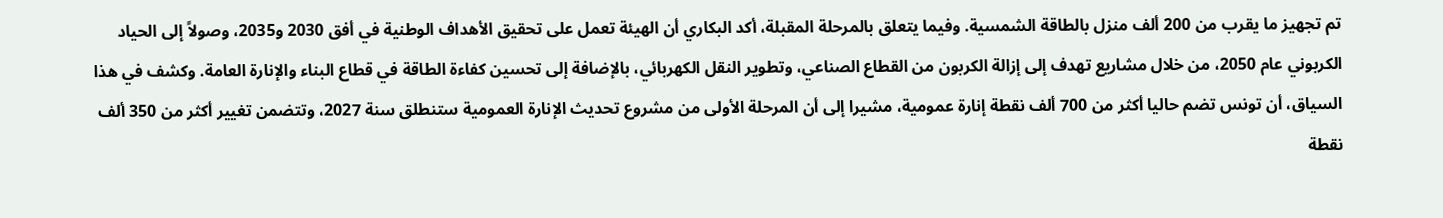تم تجهيز ما يقرب من 200 ألف منزل بالطاقة الشمسية. وفيما يتعلق بالمرحلة المقبلة، أكد البكاري أن الهيئة تعمل على تحقيق الأهداف الوطنية في أفق 2030 و2035، وصولاً إلى الحياد الكربوني عام 2050، من خلال مشاريع تهدف إلى إزالة الكربون من القطاع الصناعي، وتطوير النقل الكهربائي، بالإضافة إلى تحسين كفاءة الطاقة في قطاع البناء والإنارة العامة. وكشف في هذا السياق، أن تونس تضم حاليا أكثر من 700 ألف نقطة إنارة عمومية، مشيرا إلى أن المرحلة الأولى من مشروع تحديث الإنارة العمومية ستنطلق سنة 2027، وتتضمن تغيير أكثر من 350 ألف نقطة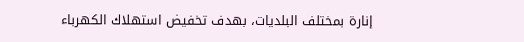إنارة بمختلف البلديات، بهدف تخفيض استهلاك الكهرباء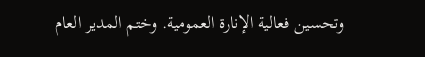وتحسين فعالية الإنارة العمومية. وختم المدير العام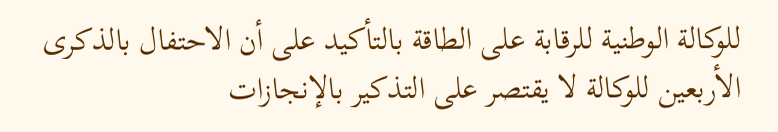للوكالة الوطنية للرقابة على الطاقة بالتأكيد على أن الاحتفال بالذكرى الأربعين للوكالة لا يقتصر على التذكير بالإنجازات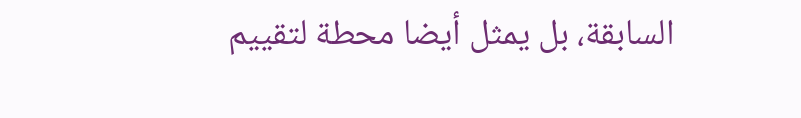السابقة، بل يمثل أيضا محطة لتقييم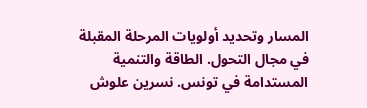المسار وتحديد أولويات المرحلة المقبلة في مجال التحول. الطاقة والتنمية المستدامة في تونس. نسرين علوش